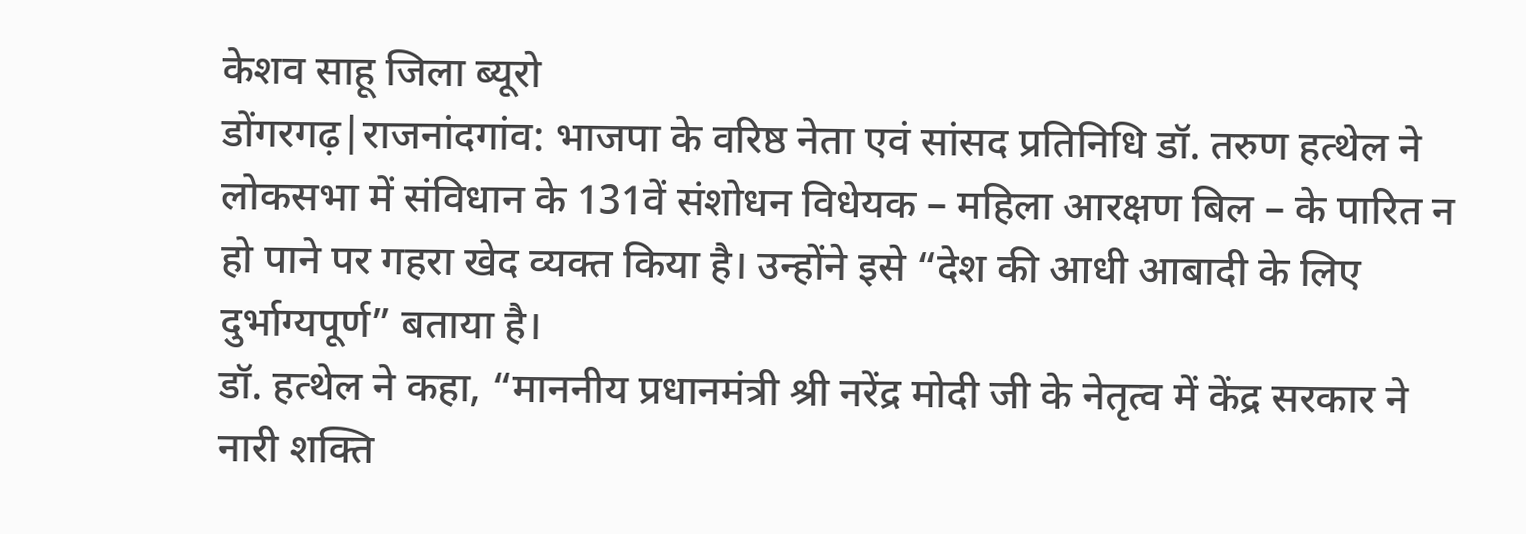केशव साहू जिला ब्यूरो
डोंगरगढ़|राजनांदगांव: भाजपा के वरिष्ठ नेता एवं सांसद प्रतिनिधि डॉ. तरुण हत्थेल ने लोकसभा में संविधान के 131वें संशोधन विधेयक – महिला आरक्षण बिल – के पारित न हो पाने पर गहरा खेद व्यक्त किया है। उन्होंने इसे “देश की आधी आबादी के लिए दुर्भाग्यपूर्ण” बताया है।
डॉ. हत्थेल ने कहा, “माननीय प्रधानमंत्री श्री नरेंद्र मोदी जी के नेतृत्व में केंद्र सरकार ने नारी शक्ति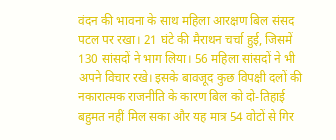वंदन की भावना के साथ महिला आरक्षण बिल संसद पटल पर रखा। 21 घंटे की मैराथन चर्चा हुई, जिसमें 130 सांसदों ने भाग लिया। 56 महिला सांसदों ने भी अपने विचार रखे। इसके बावजूद कुछ विपक्षी दलों की नकारात्मक राजनीति के कारण बिल को दो-तिहाई बहुमत नहीं मिल सका और यह मात्र 54 वोटों से गिर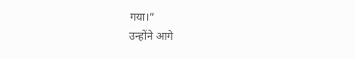गया।”
उन्होंने आगे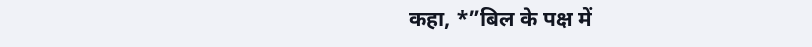कहा, *”बिल के पक्ष में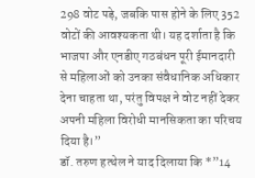298 वोट पड़े, जबकि पास होने के लिए 352 वोटों की आवश्यकता थी। यह दर्शाता है कि भाजपा और एनडीए गठबंधन पूरी ईमानदारी से महिलाओं को उनका संवैधानिक अधिकार देना चाहता था, परंतु विपक्ष ने वोट नहीं देकर अपनी महिला विरोधी मानसिकता का परिचय दिया है।”
डॉ. तरुण हत्थेल ने याद दिलाया कि *”14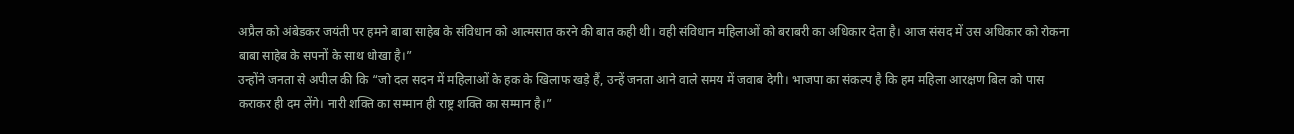अप्रैल को अंबेडकर जयंती पर हमने बाबा साहेब के संविधान को आत्मसात करने की बात कही थी। वही संविधान महिलाओं को बराबरी का अधिकार देता है। आज संसद में उस अधिकार को रोकना बाबा साहेब के सपनों के साथ धोखा है।”
उन्होंने जनता से अपील की कि “जो दल सदन में महिलाओं के हक के खिलाफ खड़े हैं, उन्हें जनता आने वाले समय में जवाब देगी। भाजपा का संकल्प है कि हम महिला आरक्षण बिल को पास कराकर ही दम लेंगे। नारी शक्ति का सम्मान ही राष्ट्र शक्ति का सम्मान है।”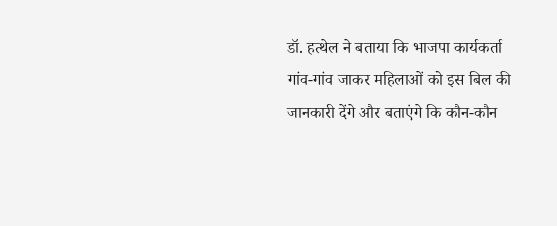डॉ. हत्थेल ने बताया कि भाजपा कार्यकर्ता गांव-गांव जाकर महिलाओं को इस बिल की जानकारी देंगे और बताएंगे कि कौन-कौन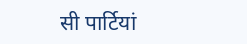सी पार्टियां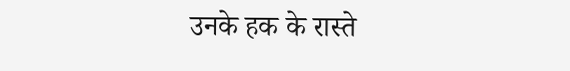उनके हक के रास्ते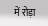में रोड़ा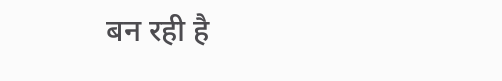बन रही है